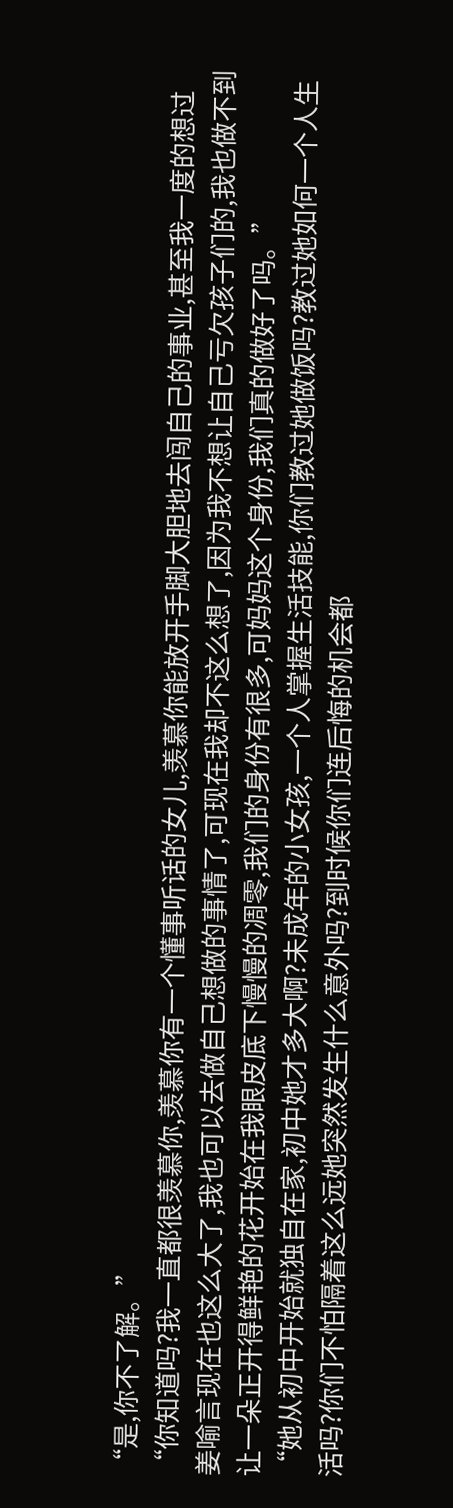“是,你不了解。”
“你知道吗?我一直都很羡慕你,羡慕你有一个懂事听话的女儿,羡慕你能放开手脚大胆地去闯自己的事业,甚至我一度的想过姜喻言现在也这么大了,我也可以去做自己想做的事情了,可现在我却不这么想了,因为我不想让自己亏欠孩子们的,我也做不到让一朵正开得鲜艳的花开始在我眼皮底下慢慢的凋零,我们的身份有很多,可妈妈这个身份,我们真的做好了吗。”
“她从初中开始就独自在家,初中她才多大啊?未成年的小女孩,一个人掌握生活技能,你们教过她做饭吗?教过她如何一个人生活吗?你们不怕隔着这么远她突然发生什么意外吗?到时候你们连后悔的机会都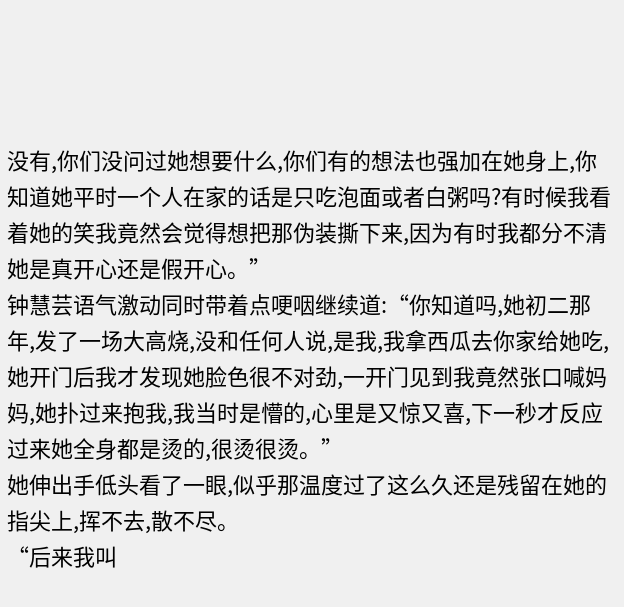没有,你们没问过她想要什么,你们有的想法也强加在她身上,你知道她平时一个人在家的话是只吃泡面或者白粥吗?有时候我看着她的笑我竟然会觉得想把那伪装撕下来,因为有时我都分不清她是真开心还是假开心。”
钟慧芸语气激动同时带着点哽咽继续道:“你知道吗,她初二那年,发了一场大高烧,没和任何人说,是我,我拿西瓜去你家给她吃,她开门后我才发现她脸色很不对劲,一开门见到我竟然张口喊妈妈,她扑过来抱我,我当时是懵的,心里是又惊又喜,下一秒才反应过来她全身都是烫的,很烫很烫。”
她伸出手低头看了一眼,似乎那温度过了这么久还是残留在她的指尖上,挥不去,散不尽。
“后来我叫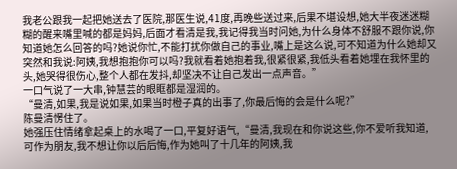我老公跟我一起把她送去了医院,那医生说,41度,再晚些送过来,后果不堪设想,她大半夜迷迷糊糊的醒来嘴里喊的都是妈妈,后面才看清是我,我记得我当时问她,为什么身体不舒服不跟你说,你知道她怎么回答的吗?她说你忙,不能打扰你做自己的事业,嘴上是这么说,可不知道为什么她却又突然和我说:阿姨,我想抱抱你可以吗?我就看着她抱着我,很紧很紧,我低头看着她埋在我怀里的头,她哭得很伤心,整个人都在发抖,却坚决不让自己发出一点声音。”
一口气说了一大串,钟慧芸的眼眶都是湿润的。
“曼清,如果,我是说如果,如果当时橙子真的出事了,你最后悔的会是什么呢?”
陈曼清愣住了。
她强压住情绪拿起桌上的水喝了一口,平复好语气,“曼清,我现在和你说这些,你不爱听我知道,可作为朋友,我不想让你以后后悔,作为她叫了十几年的阿姨,我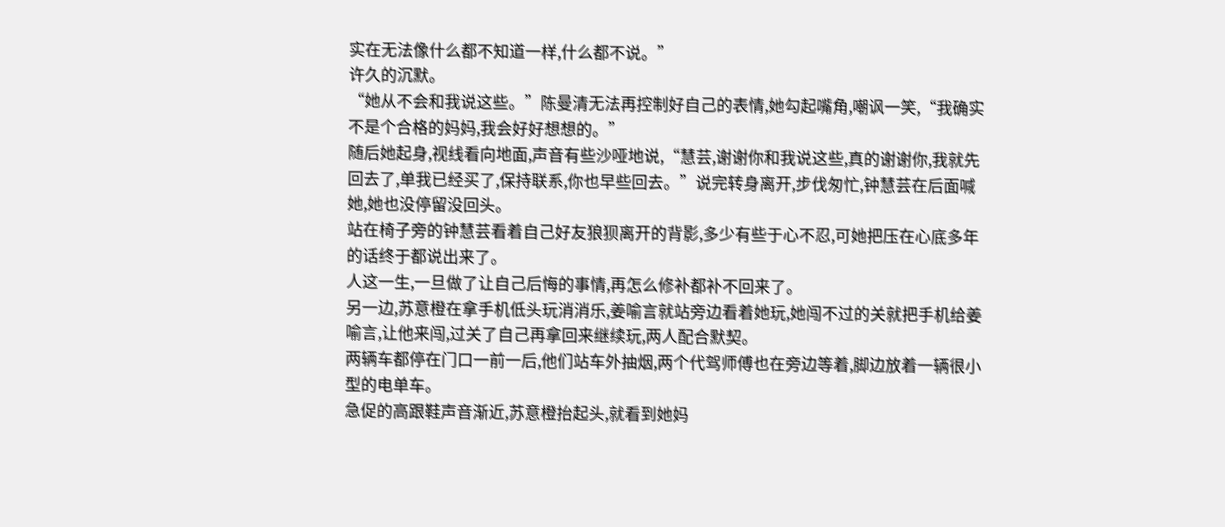实在无法像什么都不知道一样,什么都不说。”
许久的沉默。
“她从不会和我说这些。”陈曼清无法再控制好自己的表情,她勾起嘴角,嘲讽一笑,“我确实不是个合格的妈妈,我会好好想想的。”
随后她起身,视线看向地面,声音有些沙哑地说,“慧芸,谢谢你和我说这些,真的谢谢你,我就先回去了,单我已经买了,保持联系,你也早些回去。”说完转身离开,步伐匆忙,钟慧芸在后面喊她,她也没停留没回头。
站在椅子旁的钟慧芸看着自己好友狼狈离开的背影,多少有些于心不忍,可她把压在心底多年的话终于都说出来了。
人这一生,一旦做了让自己后悔的事情,再怎么修补都补不回来了。
另一边,苏意橙在拿手机低头玩消消乐,姜喻言就站旁边看着她玩,她闯不过的关就把手机给姜喻言,让他来闯,过关了自己再拿回来继续玩,两人配合默契。
两辆车都停在门口一前一后,他们站车外抽烟,两个代驾师傅也在旁边等着,脚边放着一辆很小型的电单车。
急促的高跟鞋声音渐近,苏意橙抬起头,就看到她妈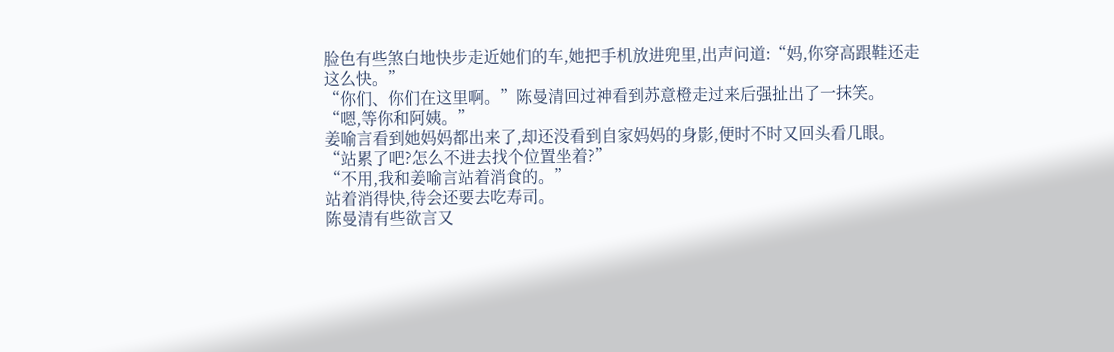脸色有些煞白地快步走近她们的车,她把手机放进兜里,出声问道:“妈,你穿高跟鞋还走这么快。”
“你们、你们在这里啊。”陈曼清回过神看到苏意橙走过来后强扯出了一抹笑。
“嗯,等你和阿姨。”
姜喻言看到她妈妈都出来了,却还没看到自家妈妈的身影,便时不时又回头看几眼。
“站累了吧?怎么不进去找个位置坐着?”
“不用,我和姜喻言站着消食的。”
站着消得快,待会还要去吃寿司。
陈曼清有些欲言又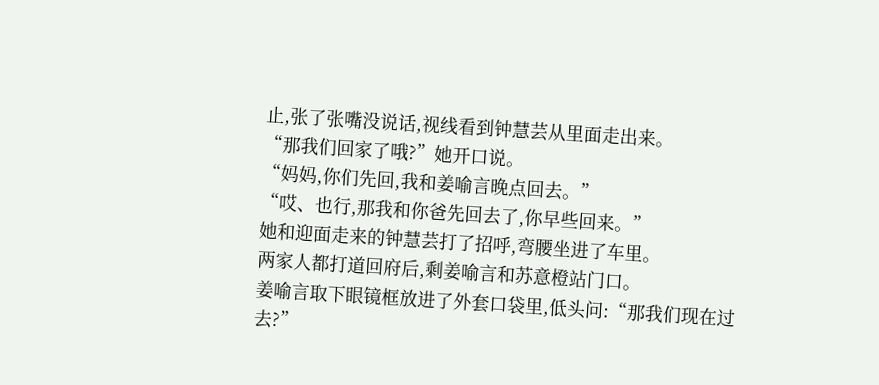止,张了张嘴没说话,视线看到钟慧芸从里面走出来。
“那我们回家了哦?”她开口说。
“妈妈,你们先回,我和姜喻言晚点回去。”
“哎、也行,那我和你爸先回去了,你早些回来。”
她和迎面走来的钟慧芸打了招呼,弯腰坐进了车里。
两家人都打道回府后,剩姜喻言和苏意橙站门口。
姜喻言取下眼镜框放进了外套口袋里,低头问:“那我们现在过去?”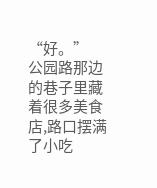“好。”
公园路那边的巷子里藏着很多美食店,路口摆满了小吃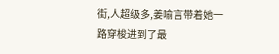街,人超级多,姜喻言带着她一路穿梭进到了最